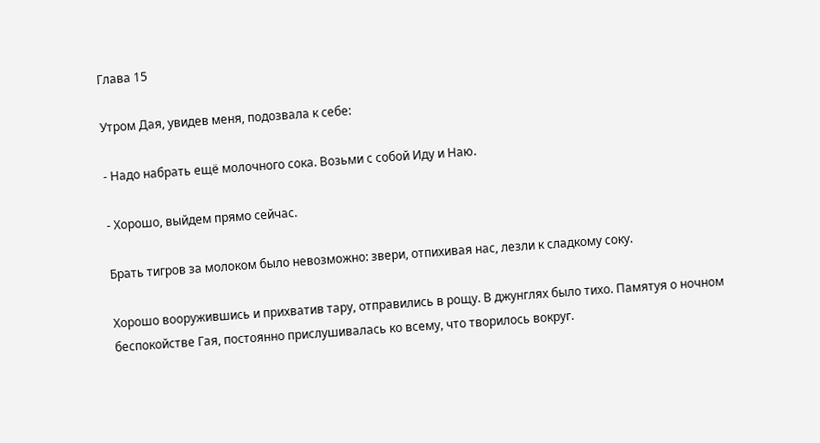Глава 15

Утром Дая, увидев меня, подозвала к себе:

- Надо набрать ещё молочного сока. Возьми с собой Иду и Наю.

- Хорошо, выйдем прямо сейчас.

Брать тигров за молоком было невозможно: звери, отпихивая нас, лезли к сладкому соку.

Хорошо вооружившись и прихватив тару, отправились в рощу. В джунглях было тихо. Памятуя о ночном беспокойстве Гая, постоянно прислушивалась ко всему, что творилось вокруг.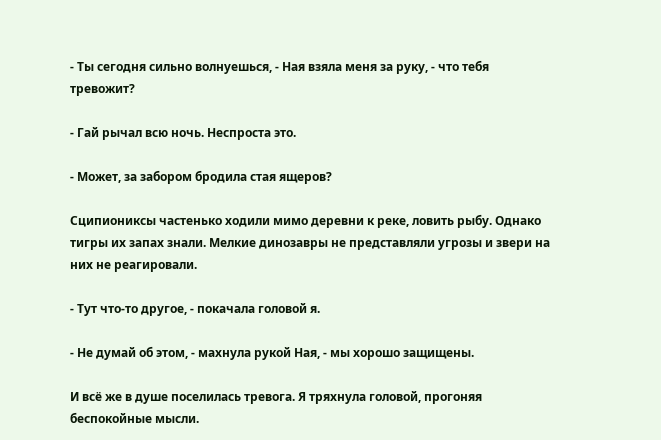- Ты сегодня сильно волнуешься, - Ная взяла меня за руку, - что тебя тревожит?

- Гай рычал всю ночь. Неспроста это.

- Может, за забором бродила стая ящеров?

Сципиониксы частенько ходили мимо деревни к реке, ловить рыбу. Однако тигры их запах знали. Мелкие динозавры не представляли угрозы и звери на них не реагировали.

- Тут что-то другое, - покачала головой я.

- Не думай об этом, - махнула рукой Ная, - мы хорошо защищены.

И всё же в душе поселилась тревога. Я тряхнула головой, прогоняя беспокойные мысли.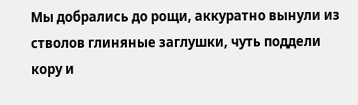Мы добрались до рощи, аккуратно вынули из стволов глиняные заглушки, чуть поддели кору и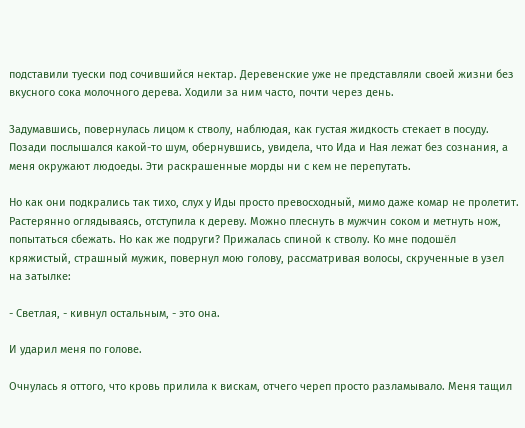подставили туески под сочившийся нектар. Деревенские уже не представляли своей жизни без вкусного сока молочного дерева. Ходили за ним часто, почти через день.

Задумавшись, повернулась лицом к стволу, наблюдая, как густая жидкость стекает в посуду. Позади послышался какой-то шум, обернувшись, увидела, что Ида и Ная лежат без сознания, а меня окружают людоеды. Эти раскрашенные морды ни с кем не перепутать.

Но как они подкрались так тихо, слух у Иды просто превосходный, мимо даже комар не пролетит. Растерянно оглядываясь, отступила к дереву. Можно плеснуть в мужчин соком и метнуть нож, попытаться сбежать. Но как же подруги? Прижалась спиной к стволу. Ко мне подошёл кряжистый, страшный мужик, повернул мою голову, рассматривая волосы, скрученные в узел на затылке:

- Светлая, - кивнул остальным, - это она.

И ударил меня по голове.

Очнулась я оттого, что кровь прилила к вискам, отчего череп просто разламывало. Меня тащил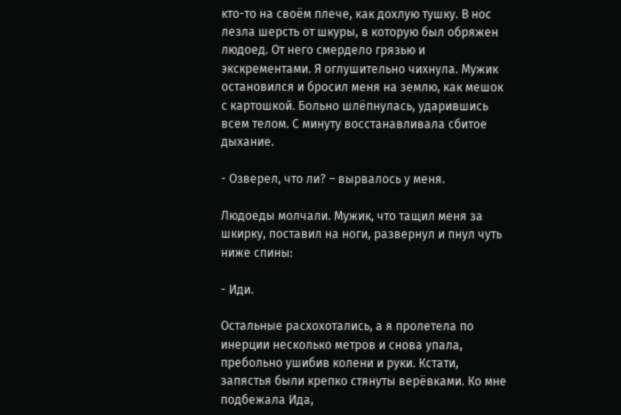кто-то на своём плече, как дохлую тушку. В нос лезла шерсть от шкуры, в которую был обряжен людоед. От него смердело грязью и экскрементами. Я оглушительно чихнула. Мужик остановился и бросил меня на землю, как мешок с картошкой. Больно шлёпнулась, ударившись всем телом. С минуту восстанавливала сбитое дыхание.

- Озверел, что ли? – вырвалось у меня.

Людоеды молчали. Мужик, что тащил меня за шкирку, поставил на ноги, развернул и пнул чуть ниже спины:

- Иди.

Остальные расхохотались, а я пролетела по инерции несколько метров и снова упала, пребольно ушибив колени и руки. Кстати, запястья были крепко стянуты верёвками. Ко мне подбежала Ида,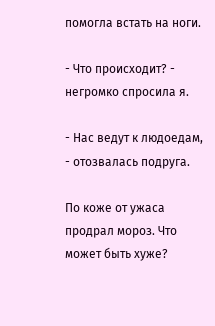помогла встать на ноги.

- Что происходит? - негромко спросила я.

- Нас ведут к людоедам, - отозвалась подруга.

По коже от ужаса продрал мороз. Что может быть хуже?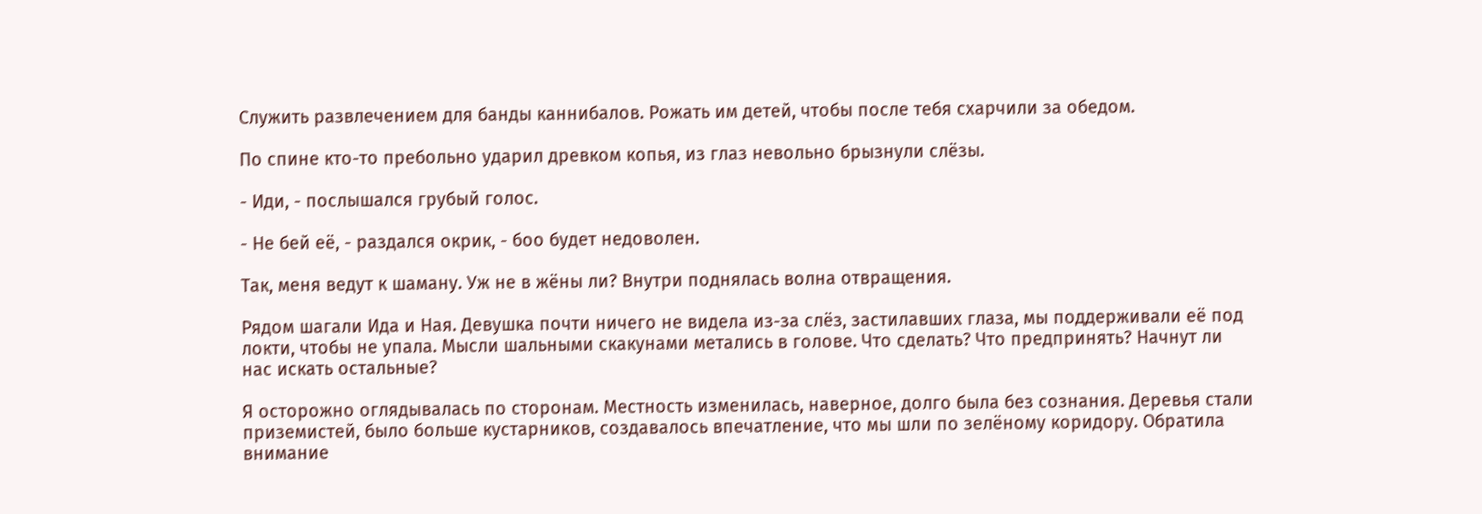Служить развлечением для банды каннибалов. Рожать им детей, чтобы после тебя схарчили за обедом.

По спине кто-то пребольно ударил древком копья, из глаз невольно брызнули слёзы.

- Иди, - послышался грубый голос.

- Не бей её, - раздался окрик, - боо будет недоволен.

Так, меня ведут к шаману. Уж не в жёны ли? Внутри поднялась волна отвращения.

Рядом шагали Ида и Ная. Девушка почти ничего не видела из-за слёз, застилавших глаза, мы поддерживали её под локти, чтобы не упала. Мысли шальными скакунами метались в голове. Что сделать? Что предпринять? Начнут ли нас искать остальные?

Я осторожно оглядывалась по сторонам. Местность изменилась, наверное, долго была без сознания. Деревья стали приземистей, было больше кустарников, создавалось впечатление, что мы шли по зелёному коридору. Обратила внимание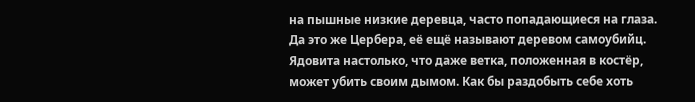на пышные низкие деревца, часто попадающиеся на глаза. Да это же Цербера, её ещё называют деревом самоубийц. Ядовита настолько, что даже ветка, положенная в костёр, может убить своим дымом. Как бы раздобыть себе хоть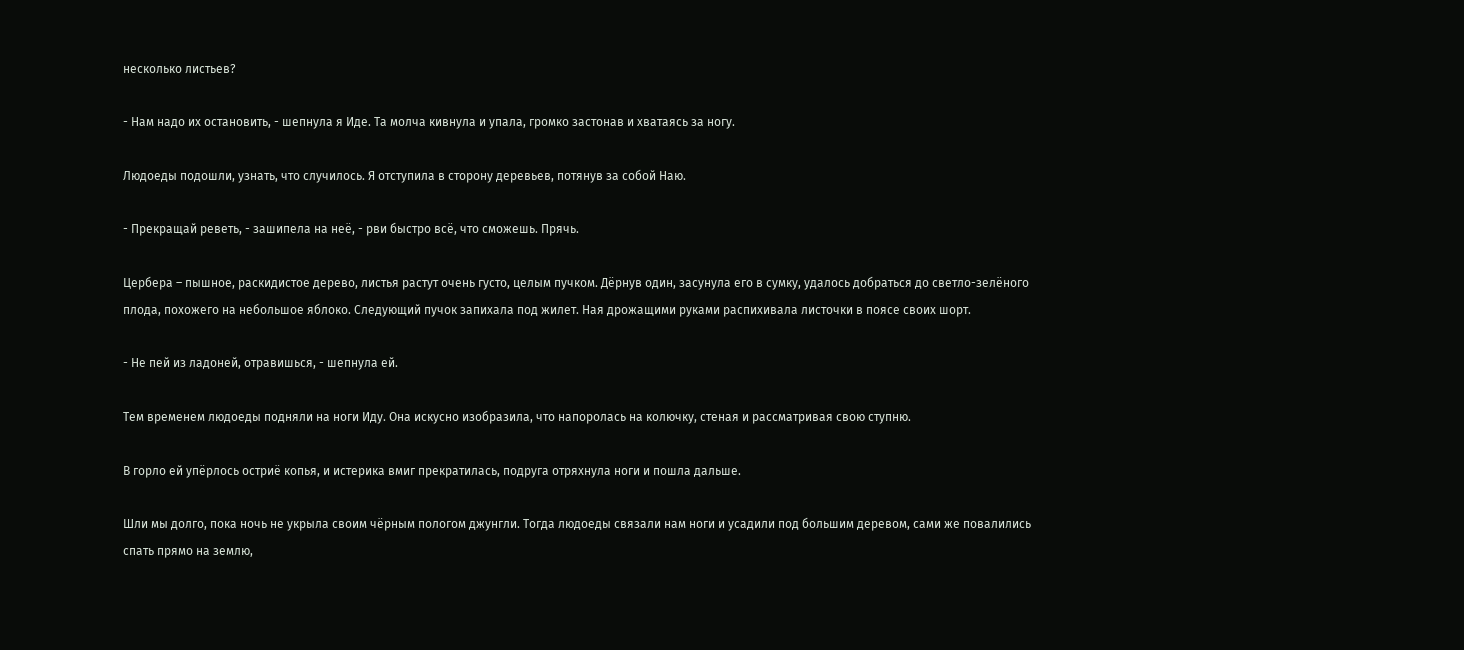несколько листьев?

- Нам надо их остановить, - шепнула я Иде. Та молча кивнула и упала, громко застонав и хватаясь за ногу.

Людоеды подошли, узнать, что случилось. Я отступила в сторону деревьев, потянув за собой Наю.

- Прекращай реветь, - зашипела на неё, - рви быстро всё, что сможешь. Прячь.

Цербера – пышное, раскидистое дерево, листья растут очень густо, целым пучком. Дёрнув один, засунула его в сумку, удалось добраться до светло-зелёного плода, похожего на небольшое яблоко. Следующий пучок запихала под жилет. Ная дрожащими руками распихивала листочки в поясе своих шорт.

- Не пей из ладоней, отравишься, - шепнула ей.

Тем временем людоеды подняли на ноги Иду. Она искусно изобразила, что напоролась на колючку, стеная и рассматривая свою ступню.

В горло ей упёрлось остриё копья, и истерика вмиг прекратилась, подруга отряхнула ноги и пошла дальше.

Шли мы долго, пока ночь не укрыла своим чёрным пологом джунгли. Тогда людоеды связали нам ноги и усадили под большим деревом, сами же повалились спать прямо на землю,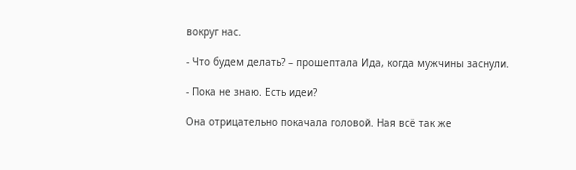вокруг нас.

- Что будем делать? – прошептала Ида, когда мужчины заснули.

- Пока не знаю. Есть идеи?

Она отрицательно покачала головой. Ная всё так же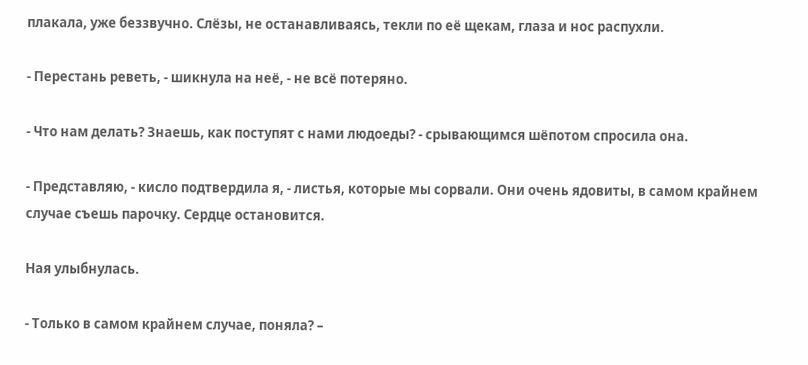плакала, уже беззвучно. Слёзы, не останавливаясь, текли по её щекам, глаза и нос распухли.

- Перестань реветь, - шикнула на неё, - не всё потеряно.

- Что нам делать? Знаешь, как поступят с нами людоеды? - срывающимся шёпотом спросила она.

- Представляю, - кисло подтвердила я, - листья, которые мы сорвали. Они очень ядовиты, в самом крайнем случае съешь парочку. Сердце остановится.

Ная улыбнулась.

- Только в самом крайнем случае, поняла? –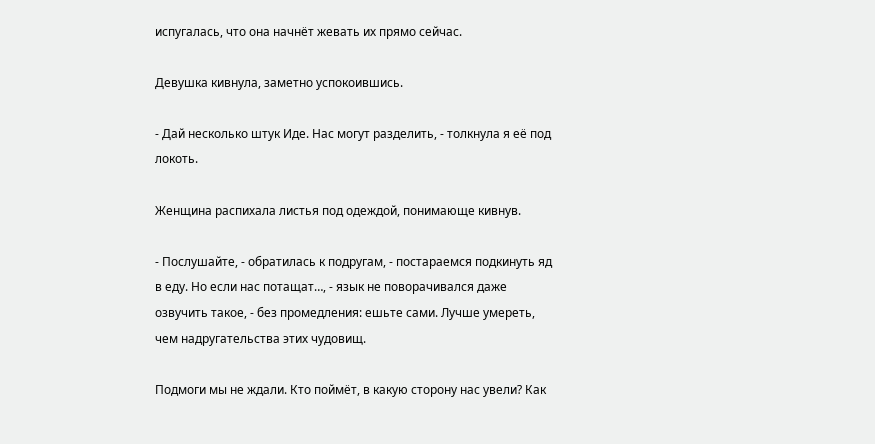испугалась, что она начнёт жевать их прямо сейчас.

Девушка кивнула, заметно успокоившись.

- Дай несколько штук Иде. Нас могут разделить, - толкнула я её под локоть.

Женщина распихала листья под одеждой, понимающе кивнув.

- Послушайте, - обратилась к подругам, - постараемся подкинуть яд в еду. Но если нас потащат…, - язык не поворачивался даже озвучить такое, - без промедления: ешьте сами. Лучше умереть, чем надругательства этих чудовищ.

Подмоги мы не ждали. Кто поймёт, в какую сторону нас увели? Как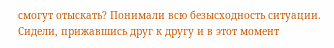смогут отыскать? Понимали всю безысходность ситуации. Сидели, прижавшись друг к другу и в этот момент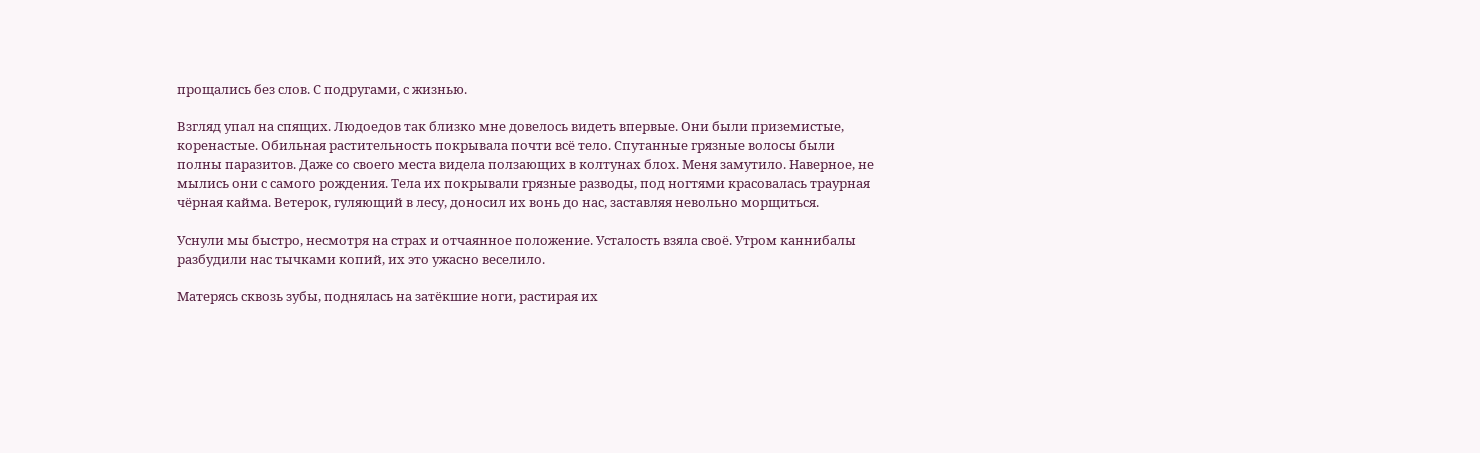прощались без слов. С подругами, с жизнью.

Взгляд упал на спящих. Людоедов так близко мне довелось видеть впервые. Они были приземистые, коренастые. Обильная растительность покрывала почти всё тело. Спутанные грязные волосы были полны паразитов. Даже со своего места видела ползающих в колтунах блох. Меня замутило. Наверное, не мылись они с самого рождения. Тела их покрывали грязные разводы, под ногтями красовалась траурная чёрная кайма. Ветерок, гуляющий в лесу, доносил их вонь до нас, заставляя невольно морщиться.

Уснули мы быстро, несмотря на страх и отчаянное положение. Усталость взяла своё. Утром каннибалы разбудили нас тычками копий, их это ужасно веселило.

Матерясь сквозь зубы, поднялась на затёкшие ноги, растирая их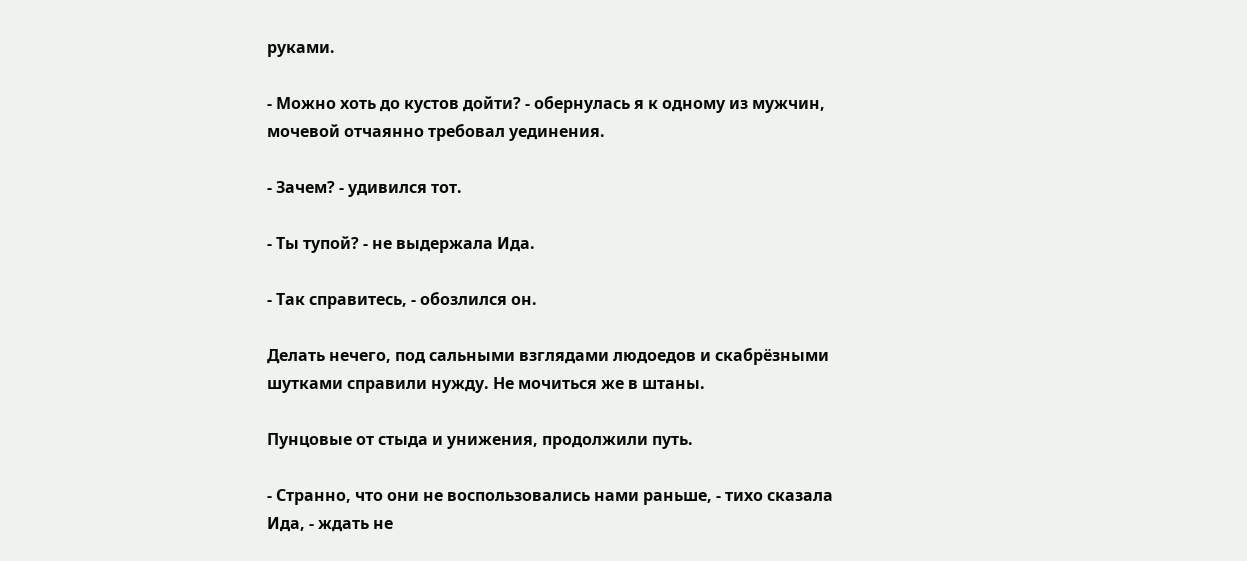руками.

- Можно хоть до кустов дойти? - обернулась я к одному из мужчин, мочевой отчаянно требовал уединения.

- Зачем? - удивился тот.

- Ты тупой? - не выдержала Ида.

- Так справитесь, - обозлился он.

Делать нечего, под сальными взглядами людоедов и скабрёзными шутками справили нужду. Не мочиться же в штаны.

Пунцовые от стыда и унижения, продолжили путь.

- Странно, что они не воспользовались нами раньше, - тихо сказала Ида, - ждать не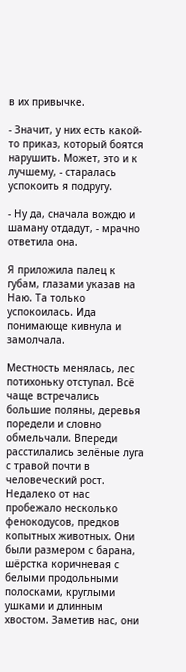в их привычке.

- Значит, у них есть какой-то приказ, который боятся нарушить. Может, это и к лучшему, - старалась успокоить я подругу.

- Ну да, сначала вождю и шаману отдадут, - мрачно ответила она.

Я приложила палец к губам, глазами указав на Наю. Та только успокоилась. Ида понимающе кивнула и замолчала.

Местность менялась, лес потихоньку отступал. Всё чаще встречались большие поляны, деревья поредели и словно обмельчали. Впереди расстилались зелёные луга с травой почти в человеческий рост. Недалеко от нас пробежало несколько фенокодусов, предков копытных животных. Они были размером с барана, шёрстка коричневая с белыми продольными полосками, круглыми ушками и длинным хвостом. Заметив нас, они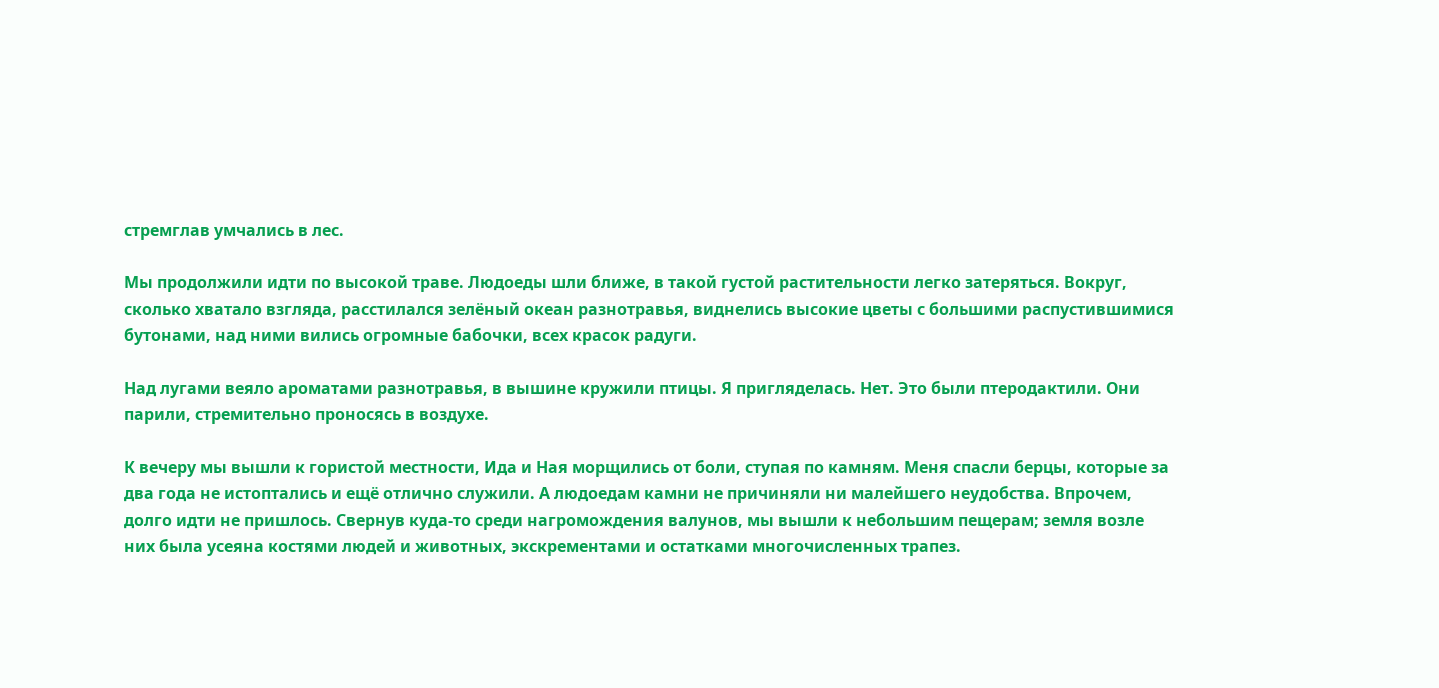стремглав умчались в лес.

Мы продолжили идти по высокой траве. Людоеды шли ближе, в такой густой растительности легко затеряться. Вокруг, сколько хватало взгляда, расстилался зелёный океан разнотравья, виднелись высокие цветы с большими распустившимися бутонами, над ними вились огромные бабочки, всех красок радуги.

Над лугами веяло ароматами разнотравья, в вышине кружили птицы. Я пригляделась. Нет. Это были птеродактили. Они парили, стремительно проносясь в воздухе.

К вечеру мы вышли к гористой местности, Ида и Ная морщились от боли, ступая по камням. Меня спасли берцы, которые за два года не истоптались и ещё отлично служили. А людоедам камни не причиняли ни малейшего неудобства. Впрочем, долго идти не пришлось. Свернув куда-то среди нагромождения валунов, мы вышли к небольшим пещерам; земля возле них была усеяна костями людей и животных, экскрементами и остатками многочисленных трапез.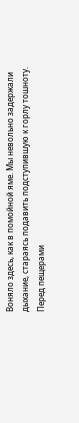Воняло здесь, как в помойной яме. Мы невольно задержали дыхание, стараясь подавить подступившую к горлу тошноту. Перед пещерами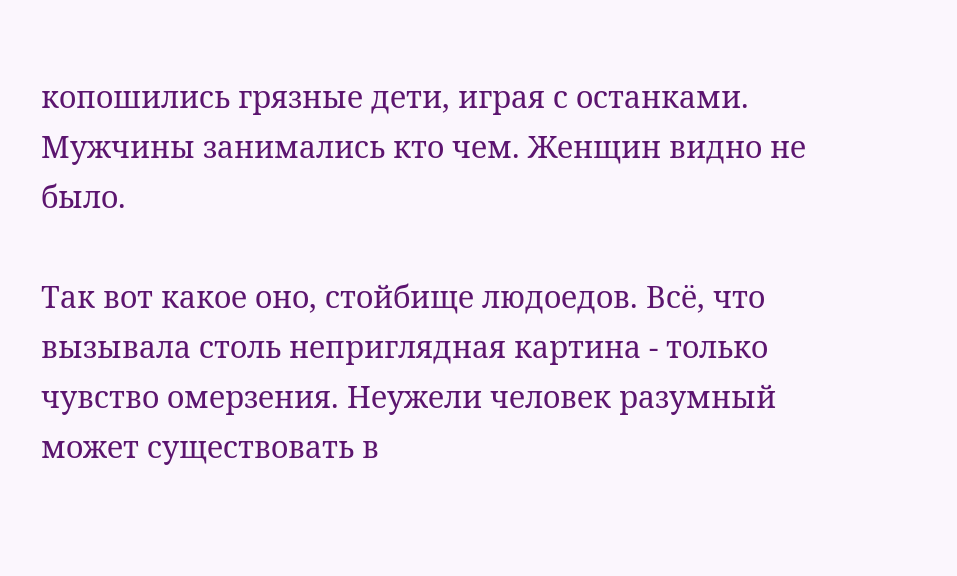копошились грязные дети, играя с останками. Мужчины занимались кто чем. Женщин видно не было.

Так вот какое оно, стойбище людоедов. Всё, что вызывала столь неприглядная картина - только чувство омерзения. Неужели человек разумный может существовать в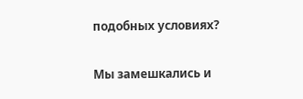подобных условиях?

Мы замешкались и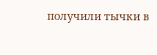получили тычки в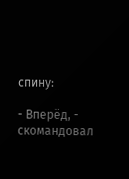спину:

- Вперёд, - скомандовал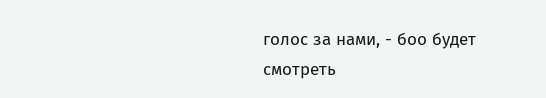голос за нами, - боо будет смотреть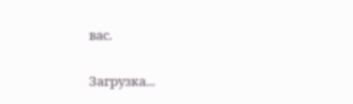вас.

Загрузка...